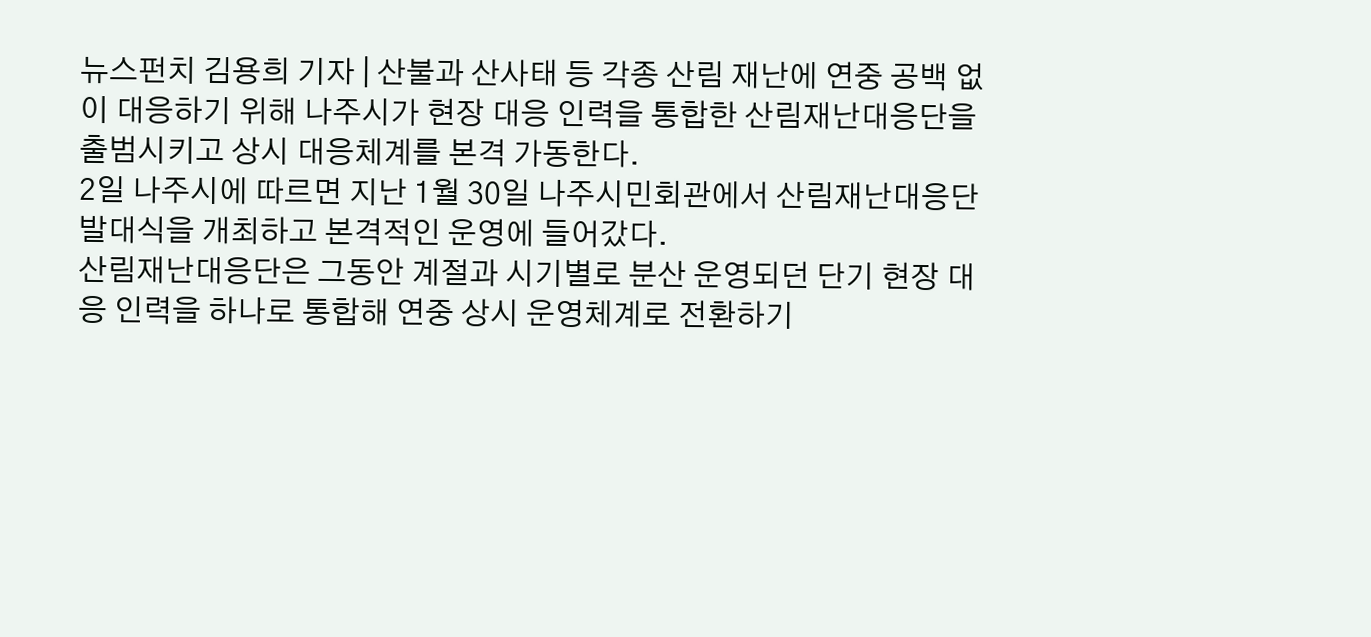뉴스펀치 김용희 기자 | 산불과 산사태 등 각종 산림 재난에 연중 공백 없이 대응하기 위해 나주시가 현장 대응 인력을 통합한 산림재난대응단을 출범시키고 상시 대응체계를 본격 가동한다.
2일 나주시에 따르면 지난 1월 30일 나주시민회관에서 산림재난대응단 발대식을 개최하고 본격적인 운영에 들어갔다.
산림재난대응단은 그동안 계절과 시기별로 분산 운영되던 단기 현장 대응 인력을 하나로 통합해 연중 상시 운영체계로 전환하기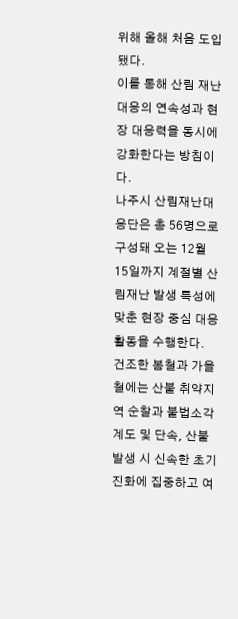위해 올해 처음 도입됐다.
이를 통해 산림 재난 대응의 연속성과 현장 대응력을 동시에 강화한다는 방침이다.
나주시 산림재난대응단은 총 56명으로 구성돼 오는 12월 15일까지 계절별 산림재난 발생 특성에 맞춘 현장 중심 대응 활동을 수행한다.
건조한 봄철과 가을철에는 산불 취약지역 순찰과 불법소각 계도 및 단속, 산불 발생 시 신속한 초기 진화에 집중하고 여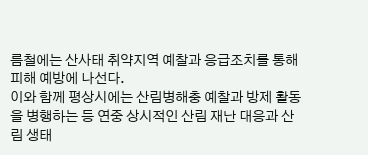름철에는 산사태 취약지역 예찰과 응급조치를 통해 피해 예방에 나선다.
이와 함께 평상시에는 산림병해충 예찰과 방제 활동을 병행하는 등 연중 상시적인 산림 재난 대응과 산림 생태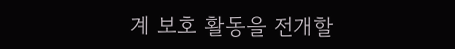계 보호 활동을 전개할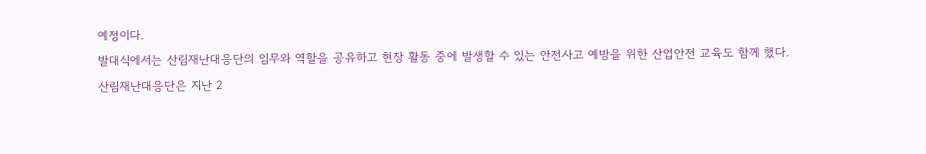예정이다.
발대식에서는 산림재난대응단의 임무와 역할을 공유하고 현장 활동 중에 발생할 수 있는 안전사고 예방을 위한 산업안전 교육도 함께 했다.
산림재난대응단은 지난 2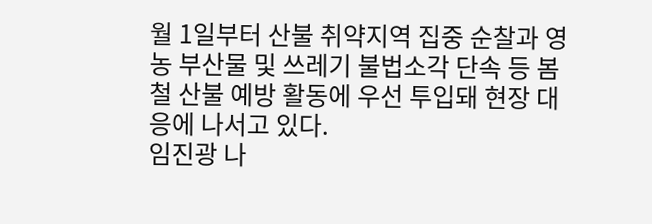월 1일부터 산불 취약지역 집중 순찰과 영농 부산물 및 쓰레기 불법소각 단속 등 봄철 산불 예방 활동에 우선 투입돼 현장 대응에 나서고 있다.
임진광 나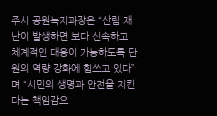주시 공원녹지과장은 “산림 재난이 발생하면 보다 신속하고 체계적인 대응이 가능하도록 단원의 역량 강화에 힘쓰고 있다”며 “시민의 생명과 안전을 지킨다는 책임감으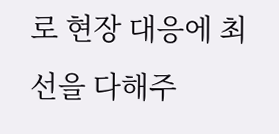로 현장 대응에 최선을 다해주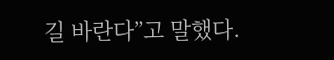길 바란다”고 말했다.